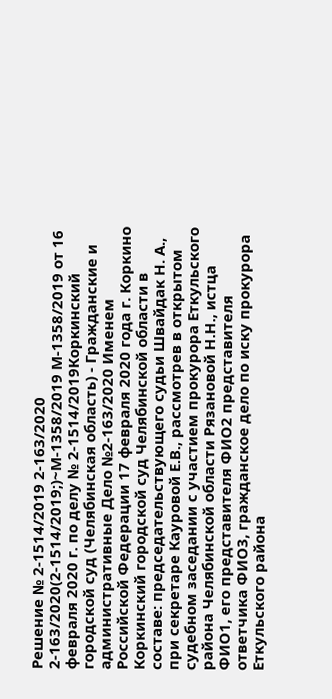Решение № 2-1514/2019 2-163/2020 2-163/2020(2-1514/2019;)~М-1358/2019 М-1358/2019 от 16 февраля 2020 г. по делу № 2-1514/2019Коркинский городской суд (Челябинская область) - Гражданские и административные Дело №2-163/2020 Именем Российской Федерации 17 февраля 2020 года г. Коркино Коркинский городской суд Челябинской области в составе: председательствующего судьи Швайдак Н. А., при секретаре Кауровой Е.В., рассмотрев в открытом судебном заседании с участием прокурора Еткульского района Челябинской области Рязановой Н.Н., истца ФИО1, его представителя ФИО2 представителя ответчика ФИО3, гражданское дело по иску прокурора Еткульского района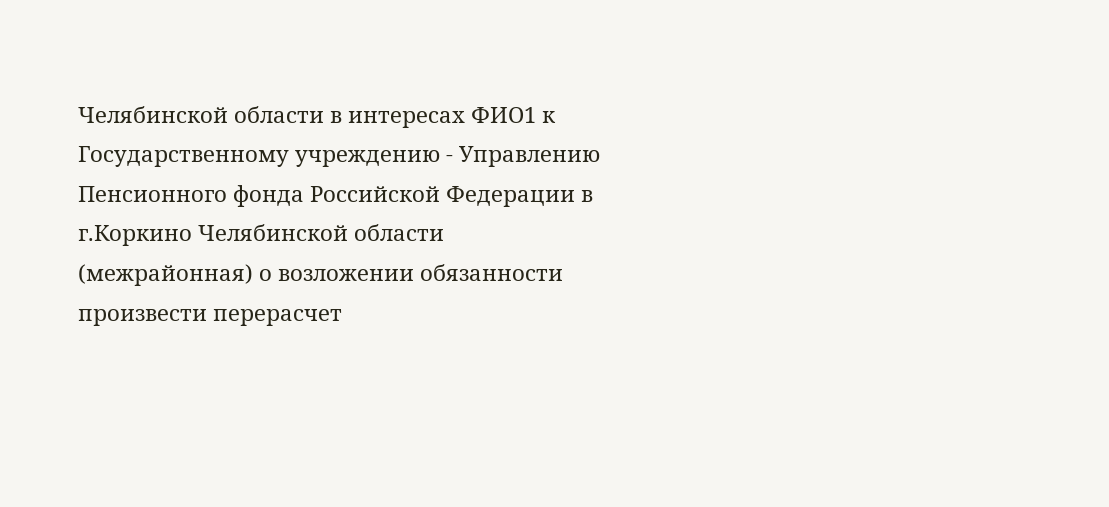Челябинской области в интересах ФИО1 к Государственному учреждению - Управлению Пенсионного фонда Российской Федерации в г.Коркино Челябинской области (межрайонная) о возложении обязанности произвести перерасчет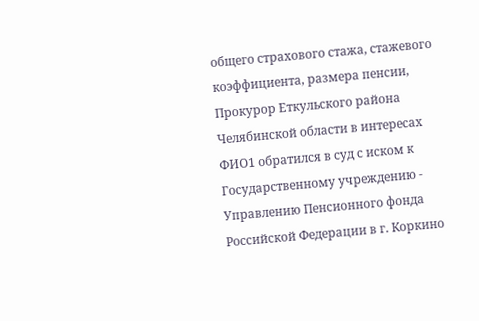общего страхового стажа, стажевого коэффициента, размера пенсии, Прокурор Еткульского района Челябинской области в интересах ФИО1 обратился в суд с иском к Государственному учреждению - Управлению Пенсионного фонда Российской Федерации в г. Коркино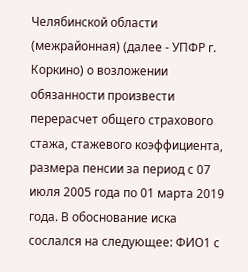Челябинской области (межрайонная) (далее - УПФР г. Коркино) о возложении обязанности произвести перерасчет общего страхового стажа, стажевого коэффициента, размера пенсии за период с 07 июля 2005 года по 01 марта 2019 года. В обоснование иска сослался на следующее: ФИО1 с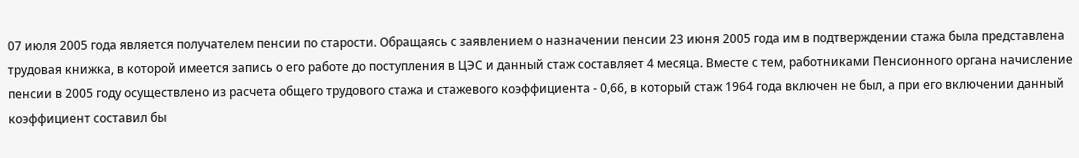07 июля 2005 года является получателем пенсии по старости. Обращаясь с заявлением о назначении пенсии 23 июня 2005 года им в подтверждении стажа была представлена трудовая книжка, в которой имеется запись о его работе до поступления в ЦЭС и данный стаж составляет 4 месяца. Вместе с тем, работниками Пенсионного органа начисление пенсии в 2005 году осуществлено из расчета общего трудового стажа и стажевого коэффициента - 0,66, в который стаж 1964 года включен не был, а при его включении данный коэффициент составил бы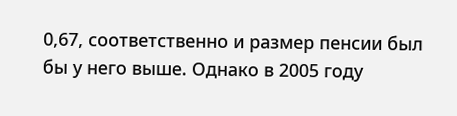0,67, соответственно и размер пенсии был бы у него выше. Однако в 2005 году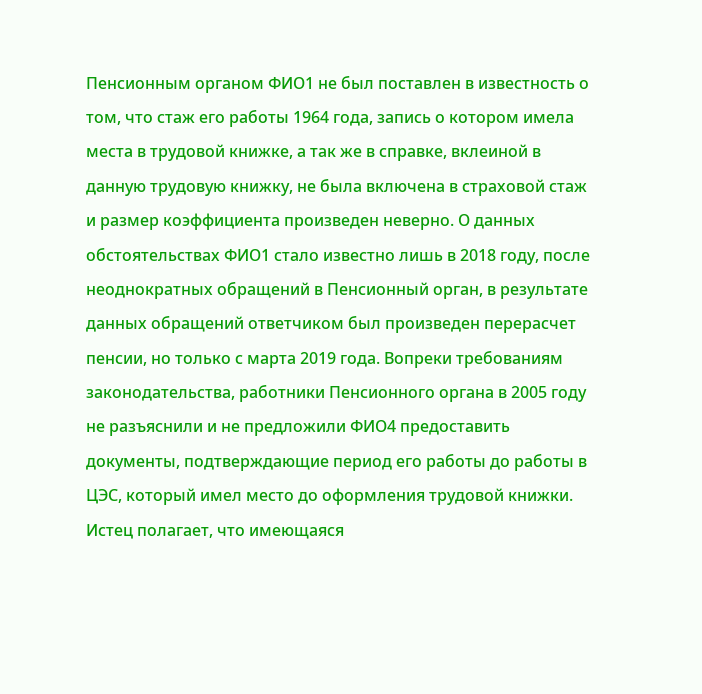Пенсионным органом ФИО1 не был поставлен в известность о том, что стаж его работы 1964 года, запись о котором имела места в трудовой книжке, а так же в справке, вклеиной в данную трудовую книжку, не была включена в страховой стаж и размер коэффициента произведен неверно. О данных обстоятельствах ФИО1 стало известно лишь в 2018 году, после неоднократных обращений в Пенсионный орган, в результате данных обращений ответчиком был произведен перерасчет пенсии, но только с марта 2019 года. Вопреки требованиям законодательства, работники Пенсионного органа в 2005 году не разъяснили и не предложили ФИО4 предоставить документы, подтверждающие период его работы до работы в ЦЭС, который имел место до оформления трудовой книжки. Истец полагает, что имеющаяся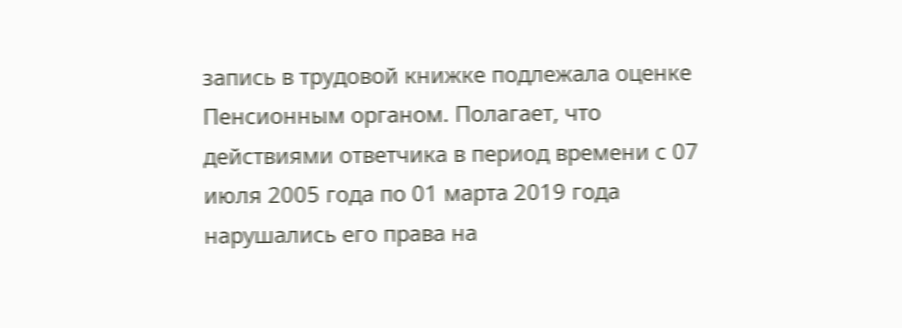запись в трудовой книжке подлежала оценке Пенсионным органом. Полагает, что действиями ответчика в период времени с 07 июля 2005 года по 01 марта 2019 года нарушались его права на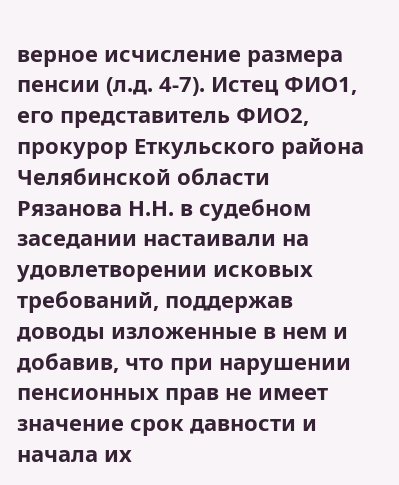верное исчисление размера пенсии (л.д. 4-7). Истец ФИО1, его представитель ФИО2, прокурор Еткульского района Челябинской области Рязанова Н.Н. в судебном заседании настаивали на удовлетворении исковых требований, поддержав доводы изложенные в нем и добавив, что при нарушении пенсионных прав не имеет значение срок давности и начала их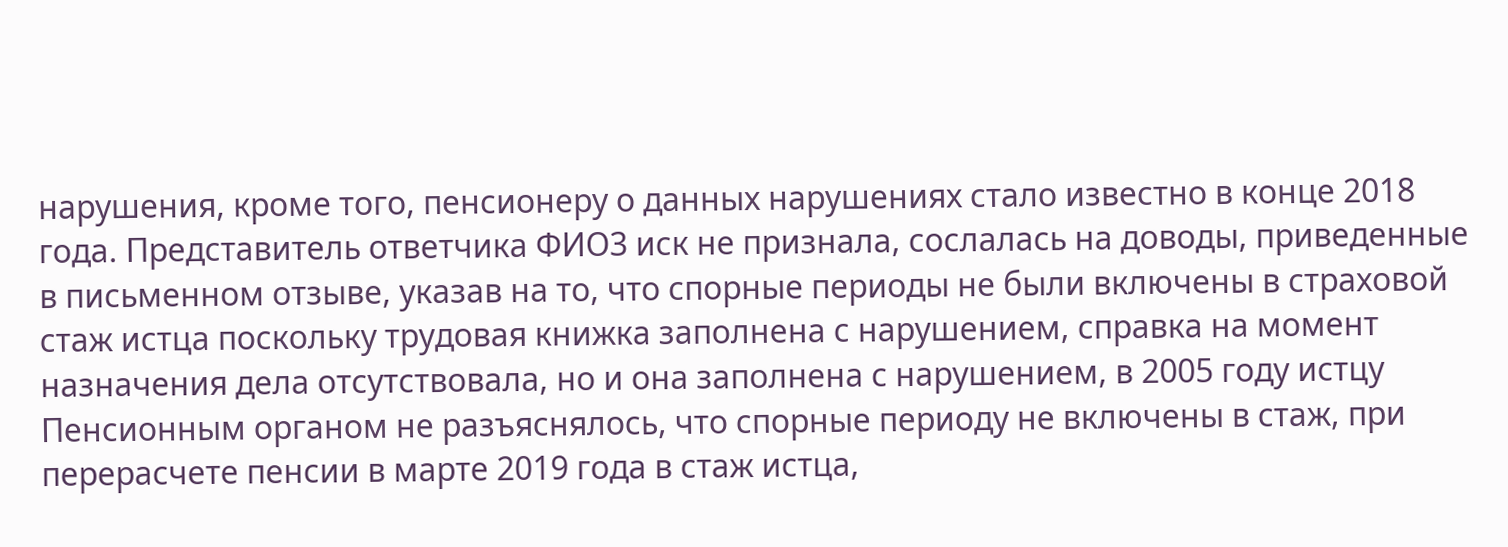нарушения, кроме того, пенсионеру о данных нарушениях стало известно в конце 2018 года. Представитель ответчика ФИО3 иск не признала, сослалась на доводы, приведенные в письменном отзыве, указав на то, что спорные периоды не были включены в страховой стаж истца поскольку трудовая книжка заполнена с нарушением, справка на момент назначения дела отсутствовала, но и она заполнена с нарушением, в 2005 году истцу Пенсионным органом не разъяснялось, что спорные периоду не включены в стаж, при перерасчете пенсии в марте 2019 года в стаж истца,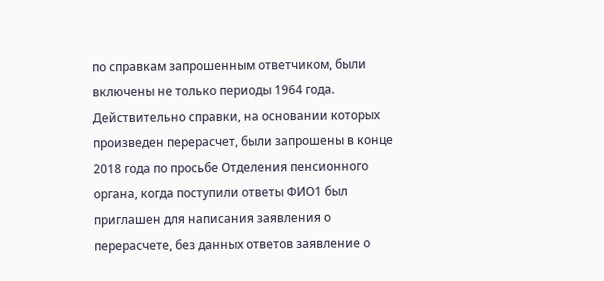по справкам запрошенным ответчиком, были включены не только периоды 1964 года. Действительно справки, на основании которых произведен перерасчет, были запрошены в конце 2018 года по просьбе Отделения пенсионного органа, когда поступили ответы ФИО1 был приглашен для написания заявления о перерасчете, без данных ответов заявление о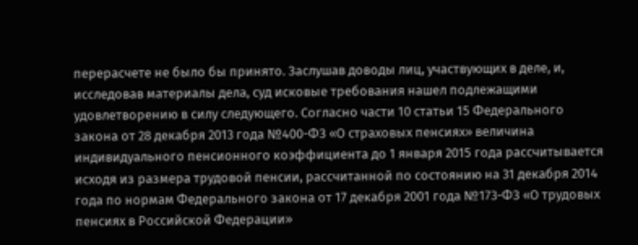перерасчете не было бы принято. Заслушав доводы лиц, участвующих в деле, и, исследовав материалы дела, суд исковые требования нашел подлежащими удовлетворению в силу следующего. Согласно части 10 статьи 15 Федерального закона от 28 декабря 2013 года №400-ФЗ «О страховых пенсиях» величина индивидуального пенсионного коэффициента до 1 января 2015 года рассчитывается исходя из размера трудовой пенсии, рассчитанной по состоянию на 31 декабря 2014 года по нормам Федерального закона от 17 декабря 2001 года №173-ФЗ «О трудовых пенсиях в Российской Федерации»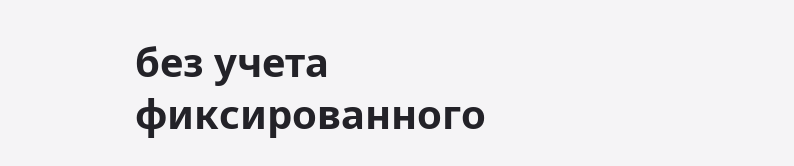без учета фиксированного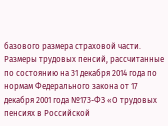базового размера страховой части. Размеры трудовых пенсий, рассчитанные по состоянию на 31 декабря 2014 года по нормам Федерального закона от 17 декабря 2001 года №173-ФЗ «О трудовых пенсиях в Российской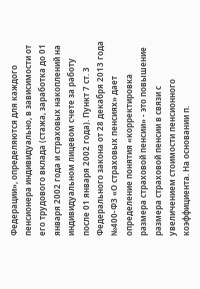Федерации», определяются для каждого пенсионера индивидуально, в зависимости от его трудового вклада (стажа, заработка до 01 января 2002 года и страховых накоплений на индивидуальном лицевом счете за работу после 01 января 2002 года). Пункт 7 ст. 3 Федерального закона от 28 декабря 2013 года №400-ФЗ «О страховых пенсиях» дает определение понятия «корректировка размера страховой пенсии» - это повышение размера страховой пенсии в связи с увеличением стоимости пенсионного коэффициента. На основании п.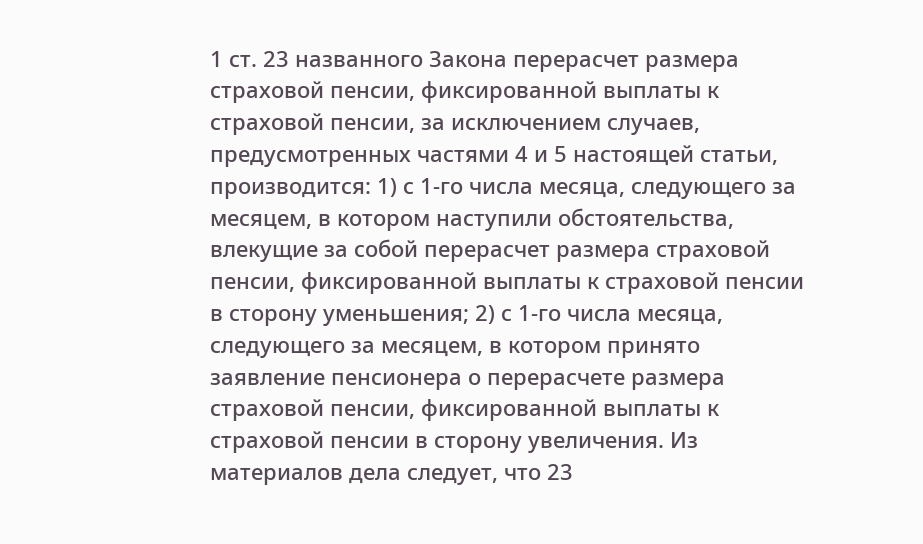1 ст. 23 названного Закона перерасчет размера страховой пенсии, фиксированной выплаты к страховой пенсии, за исключением случаев, предусмотренных частями 4 и 5 настоящей статьи, производится: 1) с 1-го числа месяца, следующего за месяцем, в котором наступили обстоятельства, влекущие за собой перерасчет размера страховой пенсии, фиксированной выплаты к страховой пенсии в сторону уменьшения; 2) с 1-го числа месяца, следующего за месяцем, в котором принято заявление пенсионера о перерасчете размера страховой пенсии, фиксированной выплаты к страховой пенсии в сторону увеличения. Из материалов дела следует, что 23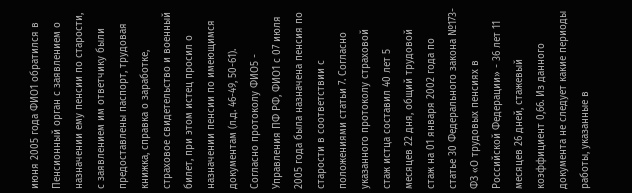июня 2005 года ФИО1 обратился в Пенсионный орган с заявлением о назначении ему пенсии по старости, с заявлением им ответчику были предоставлены паспорт, трудовая книжка, справка о заработке, страховое свидетельство и военный билет, при этом истец просил о назначении пенсии по имеющимся документам (л.д. 46-49, 50-61). Согласно протоколу ФИО5 - Управления ПФ РФ, ФИО1 с 07 июля 2005 года была назначена пенсия по старости в соответствии с положениями статьи 7. Согласно указанного протоколу страховой стаж истца составил 40 лет 5 месяцев 22 дня, общий трудовой стаж на 01 января 2002 года по статье 30 Федерального закона №173-ФЗ «О трудовых пенсиях в Российской Федерации» - 36 лет 11 месяцев 26 дней, стажевый коэффициент 0,66. Из данного документа не следует какие периоды работы, указанные в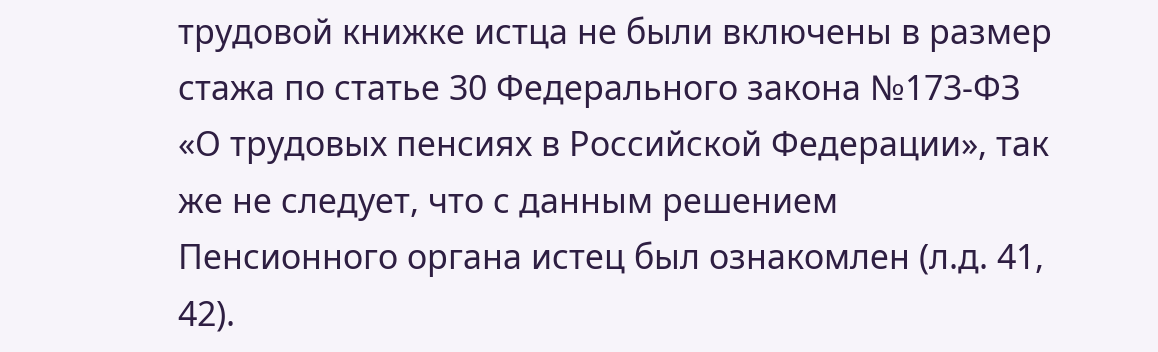трудовой книжке истца не были включены в размер стажа по статье 30 Федерального закона №173-ФЗ «О трудовых пенсиях в Российской Федерации», так же не следует, что с данным решением Пенсионного органа истец был ознакомлен (л.д. 41, 42).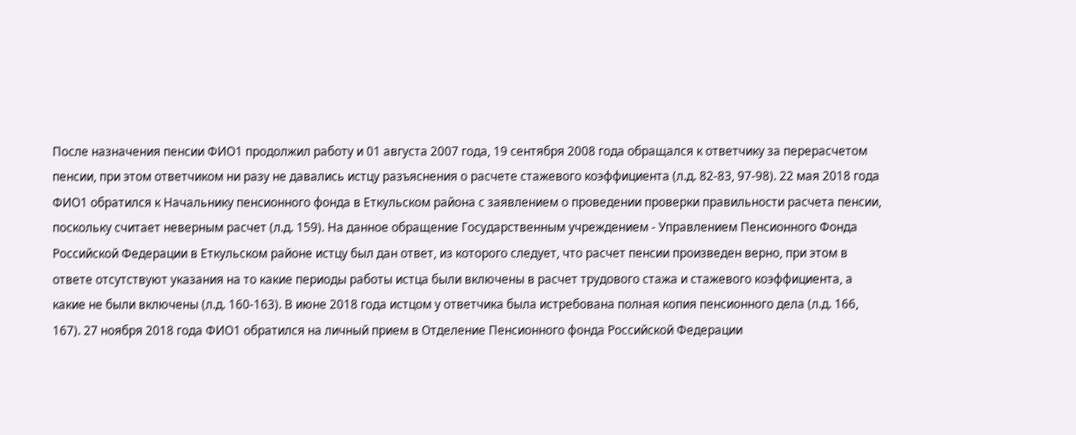После назначения пенсии ФИО1 продолжил работу и 01 августа 2007 года, 19 сентября 2008 года обращался к ответчику за перерасчетом пенсии, при этом ответчиком ни разу не давались истцу разъяснения о расчете стажевого коэффициента (л.д. 82-83, 97-98). 22 мая 2018 года ФИО1 обратился к Начальнику пенсионного фонда в Еткульском района с заявлением о проведении проверки правильности расчета пенсии, поскольку считает неверным расчет (л.д. 159). На данное обращение Государственным учреждением - Управлением Пенсионного Фонда Российской Федерации в Еткульском районе истцу был дан ответ, из которого следует, что расчет пенсии произведен верно, при этом в ответе отсутствуют указания на то какие периоды работы истца были включены в расчет трудового стажа и стажевого коэффициента, а какие не были включены (л.д. 160-163). В июне 2018 года истцом у ответчика была истребована полная копия пенсионного дела (л.д. 166, 167). 27 ноября 2018 года ФИО1 обратился на личный прием в Отделение Пенсионного фонда Российской Федерации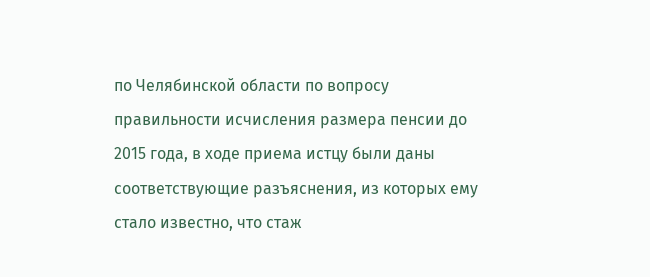по Челябинской области по вопросу правильности исчисления размера пенсии до 2015 года, в ходе приема истцу были даны соответствующие разъяснения, из которых ему стало известно, что стаж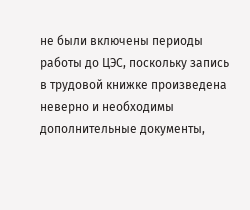не были включены периоды работы до ЦЭС, поскольку запись в трудовой книжке произведена неверно и необходимы дополнительные документы,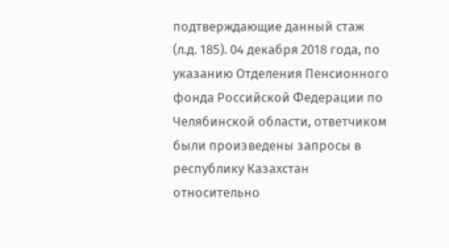подтверждающие данный стаж (л.д. 185). 04 декабря 2018 года, по указанию Отделения Пенсионного фонда Российской Федерации по Челябинской области, ответчиком были произведены запросы в республику Казахстан относительно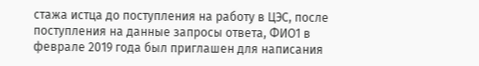стажа истца до поступления на работу в ЦЭС, после поступления на данные запросы ответа, ФИО1 в феврале 2019 года был приглашен для написания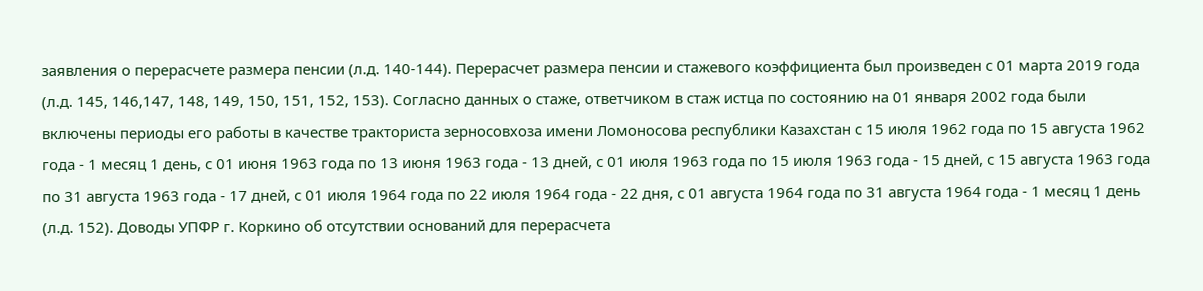заявления о перерасчете размера пенсии (л.д. 140-144). Перерасчет размера пенсии и стажевого коэффициента был произведен с 01 марта 2019 года (л.д. 145, 146,147, 148, 149, 150, 151, 152, 153). Согласно данных о стаже, ответчиком в стаж истца по состоянию на 01 января 2002 года были включены периоды его работы в качестве тракториста зерносовхоза имени Ломоносова республики Казахстан с 15 июля 1962 года по 15 августа 1962 года - 1 месяц 1 день, с 01 июня 1963 года по 13 июня 1963 года - 13 дней, с 01 июля 1963 года по 15 июля 1963 года - 15 дней, с 15 августа 1963 года по 31 августа 1963 года - 17 дней, с 01 июля 1964 года по 22 июля 1964 года - 22 дня, с 01 августа 1964 года по 31 августа 1964 года - 1 месяц 1 день (л.д. 152). Доводы УПФР г. Коркино об отсутствии оснований для перерасчета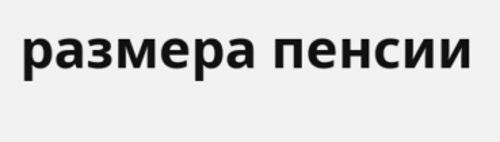размера пенсии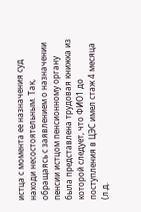истца с момента ее назначения суд находи несостоятельным. Так, обращаясь с заявлением о назначении пенсии истцом пенсионному органу была представлена трудовая книжка из которой следует, что ФИО1 до поступления в ЦЭС имел стаж 4 месяца (л.д.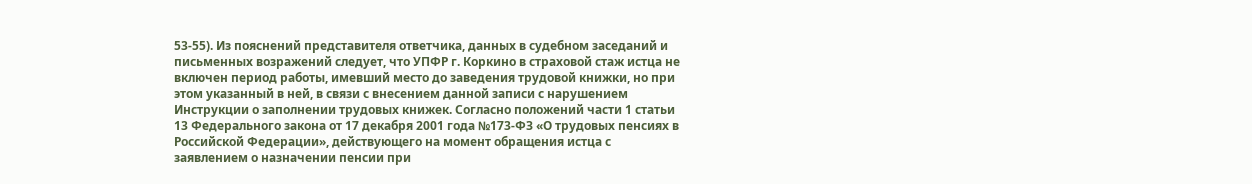53-55). Из пояснений представителя ответчика, данных в судебном заседаний и письменных возражений следует, что УПФР г. Коркино в страховой стаж истца не включен период работы, имевший место до заведения трудовой книжки, но при этом указанный в ней, в связи с внесением данной записи с нарушением Инструкции о заполнении трудовых книжек. Согласно положений части 1 статьи 13 Федерального закона от 17 декабря 2001 года №173-ФЗ «О трудовых пенсиях в Российской Федерации», действующего на момент обращения истца с заявлением о назначении пенсии при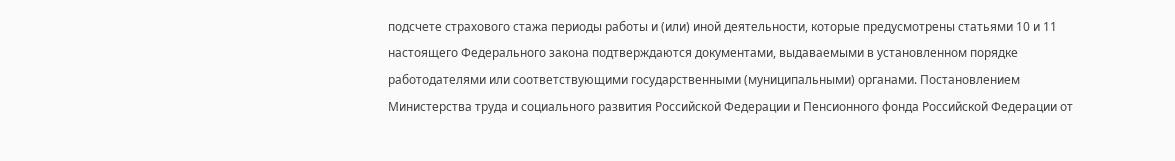подсчете страхового стажа периоды работы и (или) иной деятельности, которые предусмотрены статьями 10 и 11 настоящего Федерального закона подтверждаются документами, выдаваемыми в установленном порядке работодателями или соответствующими государственными (муниципальными) органами. Постановлением Министерства труда и социального развития Российской Федерации и Пенсионного фонда Российской Федерации от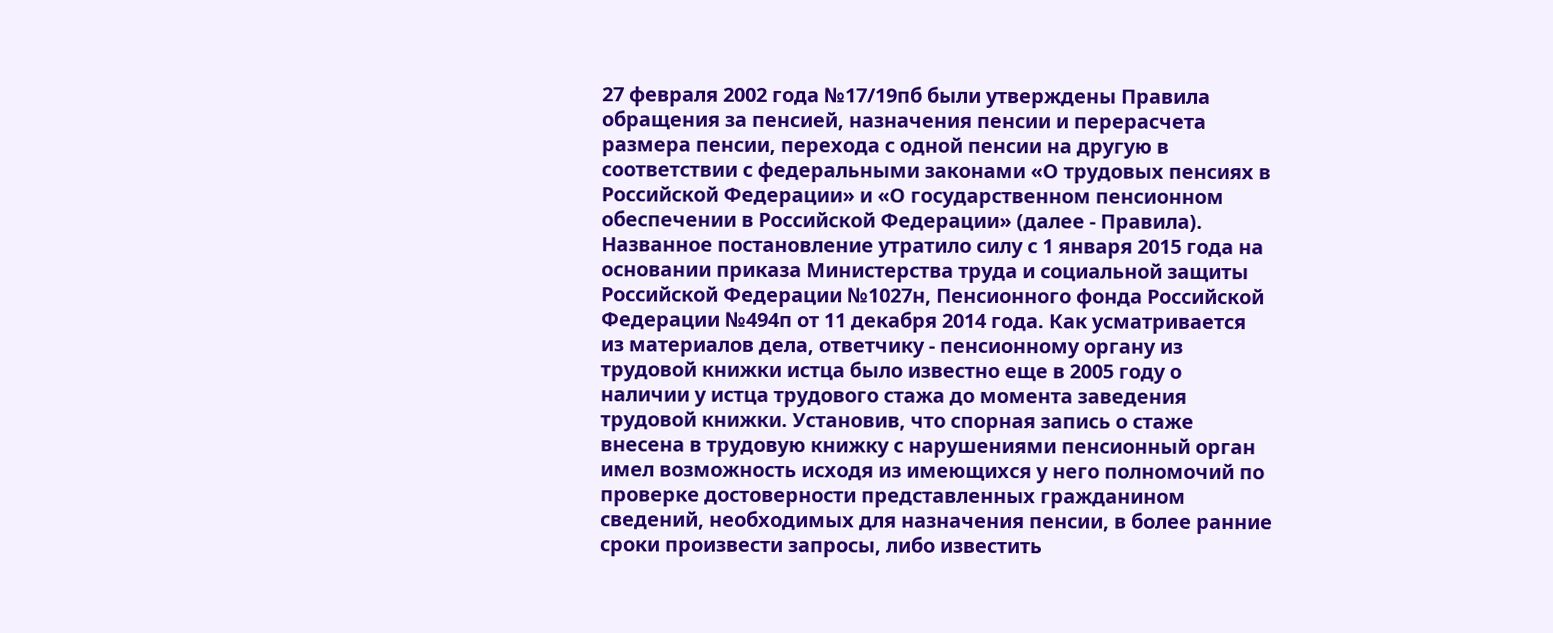27 февраля 2002 года №17/19пб были утверждены Правила обращения за пенсией, назначения пенсии и перерасчета размера пенсии, перехода с одной пенсии на другую в соответствии с федеральными законами «О трудовых пенсиях в Российской Федерации» и «О государственном пенсионном обеспечении в Российской Федерации» (далее - Правила). Названное постановление утратило силу с 1 января 2015 года на основании приказа Министерства труда и социальной защиты Российской Федерации №1027н, Пенсионного фонда Российской Федерации №494п от 11 декабря 2014 года. Как усматривается из материалов дела, ответчику - пенсионному органу из трудовой книжки истца было известно еще в 2005 году о наличии у истца трудового стажа до момента заведения трудовой книжки. Установив, что спорная запись о стаже внесена в трудовую книжку с нарушениями пенсионный орган имел возможность исходя из имеющихся у него полномочий по проверке достоверности представленных гражданином сведений, необходимых для назначения пенсии, в более ранние сроки произвести запросы, либо известить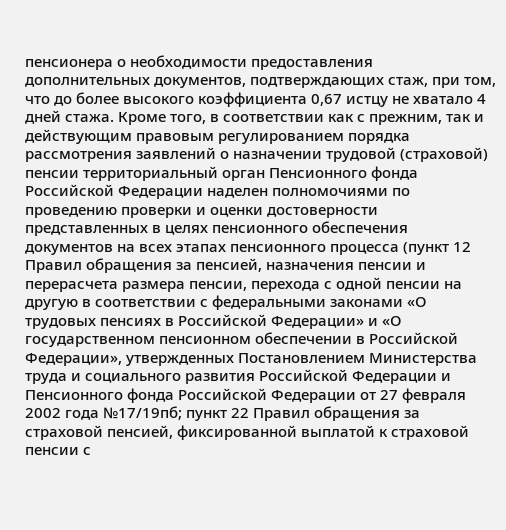пенсионера о необходимости предоставления дополнительных документов, подтверждающих стаж, при том, что до более высокого коэффициента 0,67 истцу не хватало 4 дней стажа. Кроме того, в соответствии как с прежним, так и действующим правовым регулированием порядка рассмотрения заявлений о назначении трудовой (страховой) пенсии территориальный орган Пенсионного фонда Российской Федерации наделен полномочиями по проведению проверки и оценки достоверности представленных в целях пенсионного обеспечения документов на всех этапах пенсионного процесса (пункт 12 Правил обращения за пенсией, назначения пенсии и перерасчета размера пенсии, перехода с одной пенсии на другую в соответствии с федеральными законами «О трудовых пенсиях в Российской Федерации» и «О государственном пенсионном обеспечении в Российской Федерации», утвержденных Постановлением Министерства труда и социального развития Российской Федерации и Пенсионного фонда Российской Федерации от 27 февраля 2002 года №17/19пб; пункт 22 Правил обращения за страховой пенсией, фиксированной выплатой к страховой пенсии с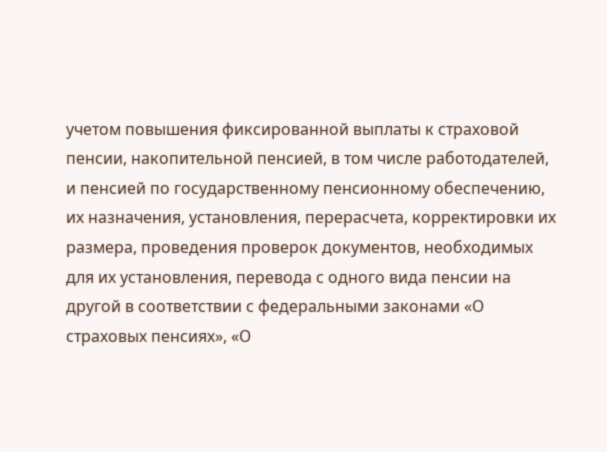учетом повышения фиксированной выплаты к страховой пенсии, накопительной пенсией, в том числе работодателей, и пенсией по государственному пенсионному обеспечению, их назначения, установления, перерасчета, корректировки их размера, проведения проверок документов, необходимых для их установления, перевода с одного вида пенсии на другой в соответствии с федеральными законами «О страховых пенсиях», «О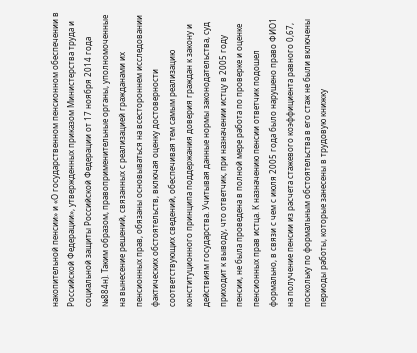накопительной пенсии» и «О государственном пенсионном обеспечении в Российской Федерации», утвержденных приказом Министерства труда и социальной защиты Российской Федерации от 17 ноября 2014 года №884н). Таким образом, правоприменительные органы, уполномоченные на вынесение решений, связанных с реализацией гражданами их пенсионных прав, обязаны основываться на всестороннем исследовании фактических обстоятельств, включая оценку достоверности соответствующих сведений, обеспечивая тем самым реализацию конституционного принципа поддержания доверия граждан к закону и действиям государства. Учитывая данные нормы законодательства, суд приходит к выводу, что ответчик, при назначении истцу в 2005 году пенсии, не была проведена в полной мере работа по проверке и оценке пенсионных прав истца. К назначению пенсии ответчик подошел формально, в связи с чем с июля 2005 года было нарушено право ФИО1 на получение пенсии из расчета стажевого коэффициента равного 0,67, поскольку по формальным обстоятельства в его стаж не были включены периоды работы, которые занесены в трудовую книжку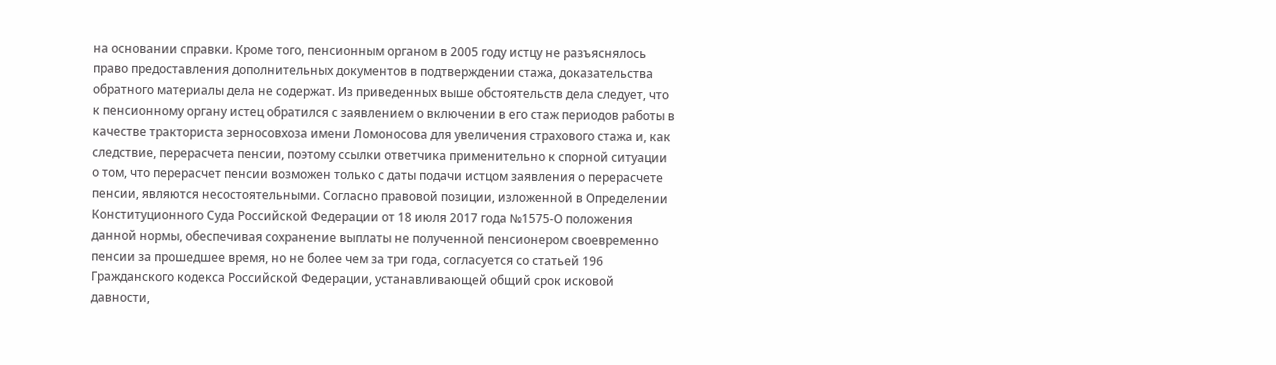на основании справки. Кроме того, пенсионным органом в 2005 году истцу не разъяснялось право предоставления дополнительных документов в подтверждении стажа, доказательства обратного материалы дела не содержат. Из приведенных выше обстоятельств дела следует, что к пенсионному органу истец обратился с заявлением о включении в его стаж периодов работы в качестве тракториста зерносовхоза имени Ломоносова для увеличения страхового стажа и, как следствие, перерасчета пенсии, поэтому ссылки ответчика применительно к спорной ситуации о том, что перерасчет пенсии возможен только с даты подачи истцом заявления о перерасчете пенсии, являются несостоятельными. Согласно правовой позиции, изложенной в Определении Конституционного Суда Российской Федерации от 18 июля 2017 года №1575-О положения данной нормы, обеспечивая сохранение выплаты не полученной пенсионером своевременно пенсии за прошедшее время, но не более чем за три года, согласуется со статьей 196 Гражданского кодекса Российской Федерации, устанавливающей общий срок исковой давности,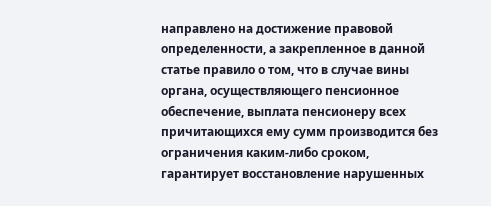направлено на достижение правовой определенности, а закрепленное в данной статье правило о том, что в случае вины органа, осуществляющего пенсионное обеспечение, выплата пенсионеру всех причитающихся ему сумм производится без ограничения каким-либо сроком, гарантирует восстановление нарушенных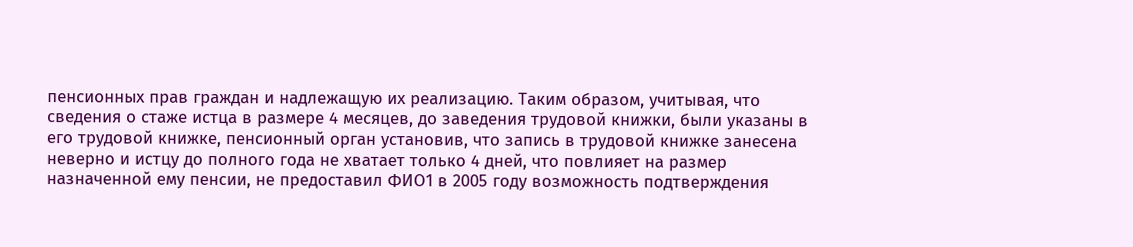пенсионных прав граждан и надлежащую их реализацию. Таким образом, учитывая, что сведения о стаже истца в размере 4 месяцев, до заведения трудовой книжки, были указаны в его трудовой книжке, пенсионный орган установив, что запись в трудовой книжке занесена неверно и истцу до полного года не хватает только 4 дней, что повлияет на размер назначенной ему пенсии, не предоставил ФИО1 в 2005 году возможность подтверждения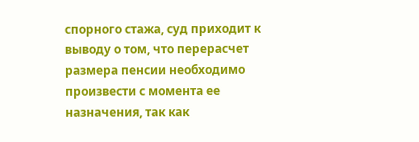спорного стажа, суд приходит к выводу о том, что перерасчет размера пенсии необходимо произвести с момента ее назначения, так как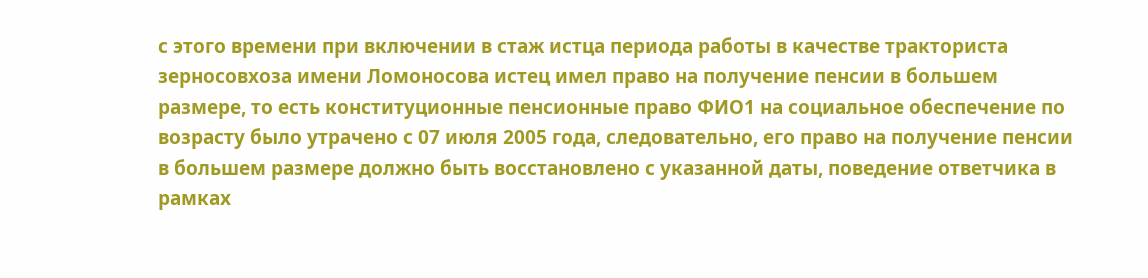с этого времени при включении в стаж истца периода работы в качестве тракториста зерносовхоза имени Ломоносова истец имел право на получение пенсии в большем размере, то есть конституционные пенсионные право ФИО1 на социальное обеспечение по возрасту было утрачено с 07 июля 2005 года, следовательно, его право на получение пенсии в большем размере должно быть восстановлено с указанной даты, поведение ответчика в рамках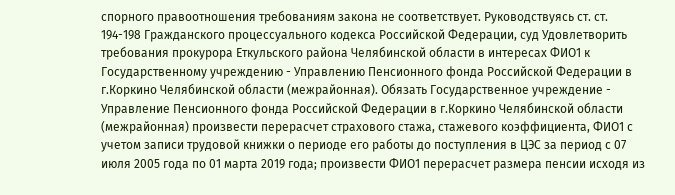спорного правоотношения требованиям закона не соответствует. Руководствуясь ст. ст. 194-198 Гражданского процессуального кодекса Российской Федерации, суд Удовлетворить требования прокурора Еткульского района Челябинской области в интересах ФИО1 к Государственному учреждению - Управлению Пенсионного фонда Российской Федерации в г.Коркино Челябинской области (межрайонная). Обязать Государственное учреждение - Управление Пенсионного фонда Российской Федерации в г.Коркино Челябинской области (межрайонная) произвести перерасчет страхового стажа, стажевого коэффициента, ФИО1 с учетом записи трудовой книжки о периоде его работы до поступления в ЦЭС за период с 07 июля 2005 года по 01 марта 2019 года; произвести ФИО1 перерасчет размера пенсии исходя из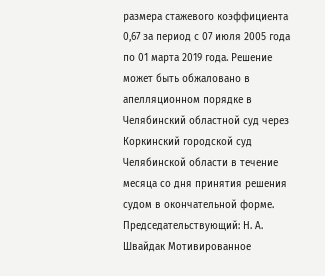размера стажевого коэффициента 0,67 за период с 07 июля 2005 года по 01 марта 2019 года. Решение может быть обжаловано в апелляционном порядке в Челябинский областной суд через Коркинский городской суд Челябинской области в течение месяца со дня принятия решения судом в окончательной форме. Председательствующий: Н. А. Швайдак Мотивированное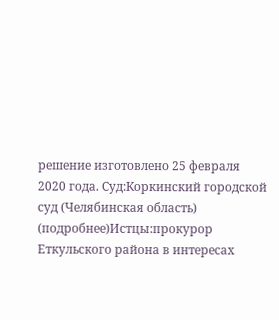решение изготовлено 25 февраля 2020 года. Суд:Коркинский городской суд (Челябинская область) (подробнее)Истцы:прокурор Еткульского района в интересах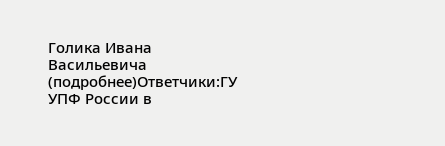Голика Ивана Васильевича (подробнее)Ответчики:ГУ УПФ России в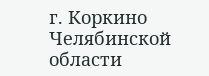г. Коркино Челябинской области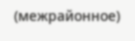(межрайонное)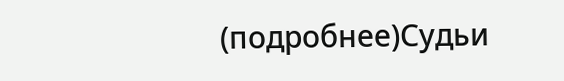(подробнее)Судьи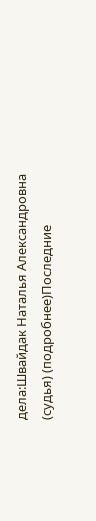дела:Швайдак Наталья Александровна (судья) (подробнее)Последние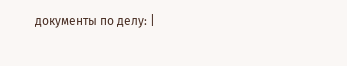документы по делу: |